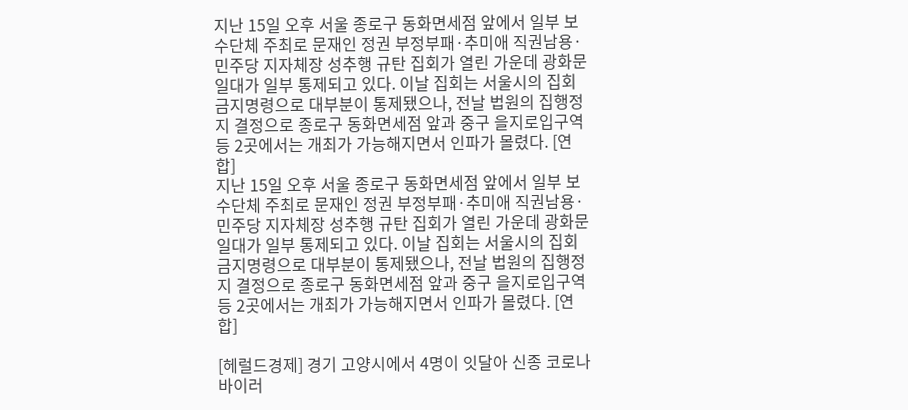지난 15일 오후 서울 종로구 동화면세점 앞에서 일부 보수단체 주최로 문재인 정권 부정부패·추미애 직권남용·민주당 지자체장 성추행 규탄 집회가 열린 가운데 광화문 일대가 일부 통제되고 있다. 이날 집회는 서울시의 집회금지명령으로 대부분이 통제됐으나, 전날 법원의 집행정지 결정으로 종로구 동화면세점 앞과 중구 을지로입구역 등 2곳에서는 개최가 가능해지면서 인파가 몰렸다. [연합]
지난 15일 오후 서울 종로구 동화면세점 앞에서 일부 보수단체 주최로 문재인 정권 부정부패·추미애 직권남용·민주당 지자체장 성추행 규탄 집회가 열린 가운데 광화문 일대가 일부 통제되고 있다. 이날 집회는 서울시의 집회금지명령으로 대부분이 통제됐으나, 전날 법원의 집행정지 결정으로 종로구 동화면세점 앞과 중구 을지로입구역 등 2곳에서는 개최가 가능해지면서 인파가 몰렸다. [연합]

[헤럴드경제] 경기 고양시에서 4명이 잇달아 신종 코로나바이러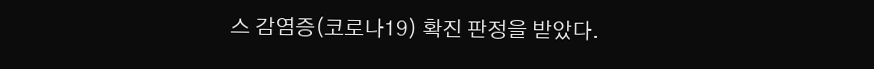스 감염증(코로나19) 확진 판정을 받았다.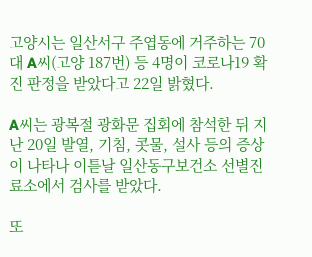고양시는 일산서구 주엽동에 거주하는 70대 A씨(고양 187번) 등 4명이 코로나19 확진 판정을 받았다고 22일 밝혔다.

A씨는 광복절 광화문 집회에 참석한 뒤 지난 20일 발열, 기침, 콧물, 설사 등의 증상이 나타나 이튿날 일산동구보건소 선별진료소에서 검사를 받았다.

또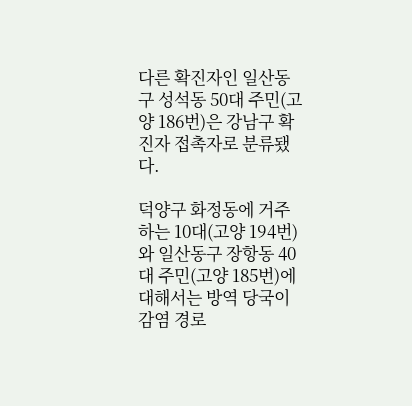다른 확진자인 일산동구 성석동 50대 주민(고양 186번)은 강남구 확진자 접촉자로 분류됐다.

덕양구 화정동에 거주하는 10대(고양 194번)와 일산동구 장항동 40대 주민(고양 185번)에 대해서는 방역 당국이 감염 경로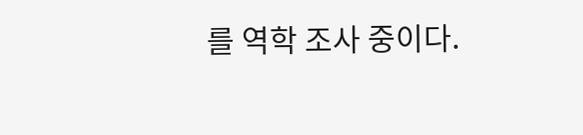를 역학 조사 중이다.